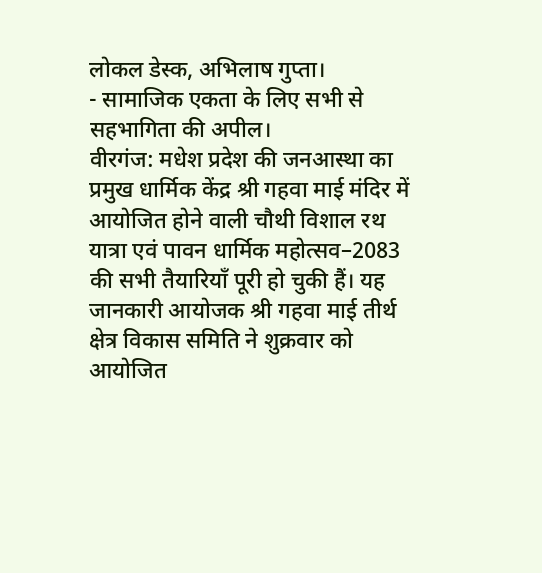लोकल डेस्क, अभिलाष गुप्ता।
- सामाजिक एकता के लिए सभी से सहभागिता की अपील।
वीरगंज: मधेश प्रदेश की जनआस्था का प्रमुख धार्मिक केंद्र श्री गहवा माई मंदिर में आयोजित होने वाली चौथी विशाल रथ यात्रा एवं पावन धार्मिक महोत्सव–2083 की सभी तैयारियाँ पूरी हो चुकी हैं। यह जानकारी आयोजक श्री गहवा माई तीर्थ क्षेत्र विकास समिति ने शुक्रवार को आयोजित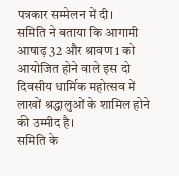पत्रकार सम्मेलन में दी।
समिति ने बताया कि आगामी आषाढ़ 32 और श्रावण 1 को आयोजित होने वाले इस दो दिवसीय धार्मिक महोत्सव में लाखों श्रद्धालुओं के शामिल होने की उम्मीद है।
समिति के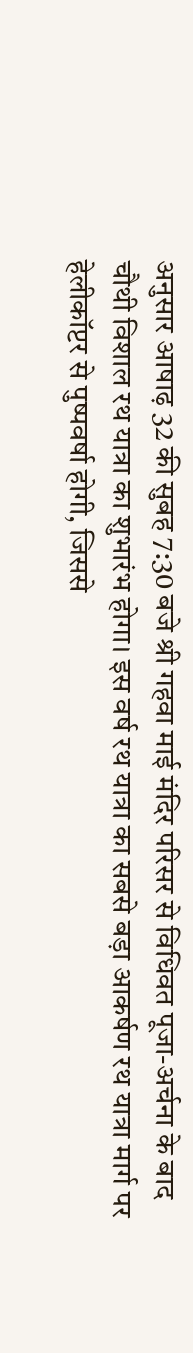अनुसार आषाढ़ 32 की सुबह 7:30 बजे श्री गहवा माई मंदिर परिसर से विधिवत पूजा-अर्चना के बाद चौथी विशाल रथ यात्रा का शुभारंभ होगा। इस वर्ष रथ यात्रा का सबसे बड़ा आकर्षण रथ यात्रा मार्ग पर हेलीकॉप्टर से पुष्पवर्षा होगी, जिससे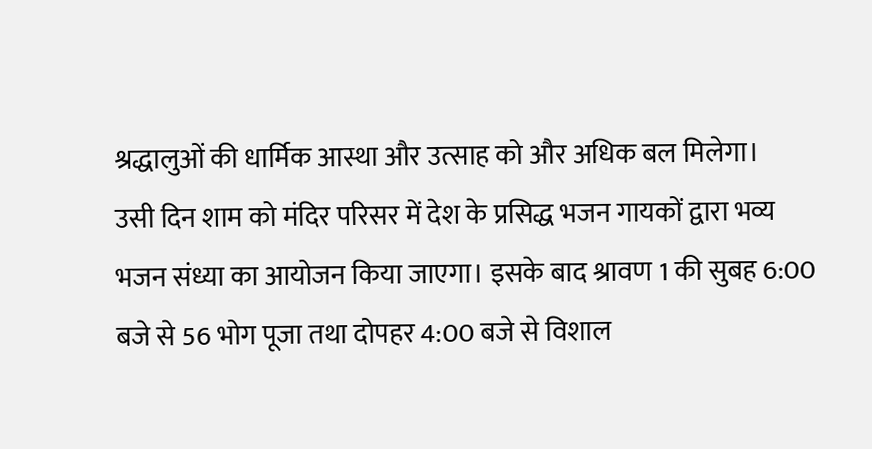श्रद्धालुओं की धार्मिक आस्था और उत्साह को और अधिक बल मिलेगा।
उसी दिन शाम को मंदिर परिसर में देश के प्रसिद्ध भजन गायकों द्वारा भव्य भजन संध्या का आयोजन किया जाएगा। इसके बाद श्रावण 1 की सुबह 6:00 बजे से 56 भोग पूजा तथा दोपहर 4:00 बजे से विशाल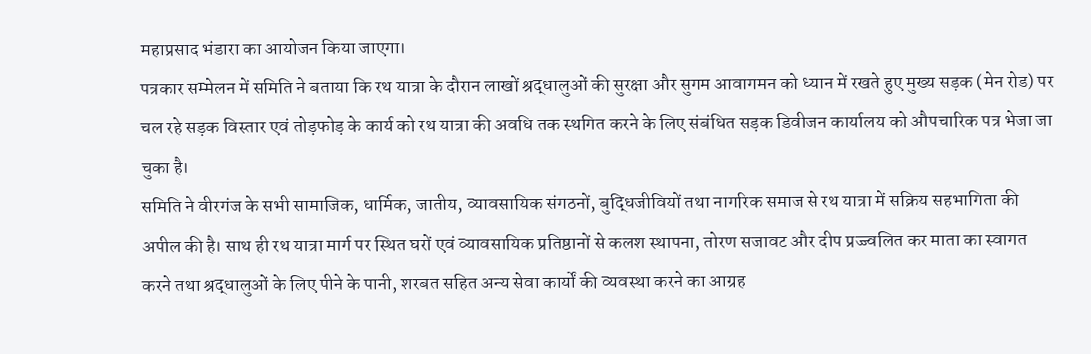महाप्रसाद भंडारा का आयोजन किया जाएगा।
पत्रकार सम्मेलन में समिति ने बताया कि रथ यात्रा के दौरान लाखों श्रद्धालुओं की सुरक्षा और सुगम आवागमन को ध्यान में रखते हुए मुख्य सड़क (मेन रोड) पर चल रहे सड़क विस्तार एवं तोड़फोड़ के कार्य को रथ यात्रा की अवधि तक स्थगित करने के लिए संबंधित सड़क डिवीजन कार्यालय को औपचारिक पत्र भेजा जा चुका है।
समिति ने वीरगंज के सभी सामाजिक, धार्मिक, जातीय, व्यावसायिक संगठनों, बुद्धिजीवियों तथा नागरिक समाज से रथ यात्रा में सक्रिय सहभागिता की अपील की है। साथ ही रथ यात्रा मार्ग पर स्थित घरों एवं व्यावसायिक प्रतिष्ठानों से कलश स्थापना, तोरण सजावट और दीप प्रज्ज्वलित कर माता का स्वागत करने तथा श्रद्धालुओं के लिए पीने के पानी, शरबत सहित अन्य सेवा कार्यों की व्यवस्था करने का आग्रह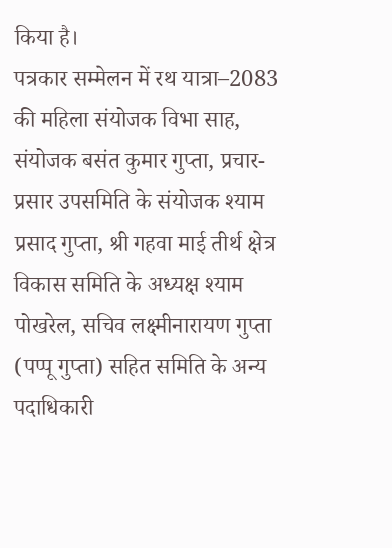किया है।
पत्रकार सम्मेलन में रथ यात्रा–2083 की महिला संयोजक विभा साह, संयोजक बसंत कुमार गुप्ता, प्रचार-प्रसार उपसमिति के संयोजक श्याम प्रसाद गुप्ता, श्री गहवा माई तीर्थ क्षेत्र विकास समिति के अध्यक्ष श्याम पोखरेल, सचिव लक्ष्मीनारायण गुप्ता (पप्पू गुप्ता) सहित समिति के अन्य पदाधिकारी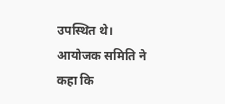उपस्थित थे।
आयोजक समिति ने कहा कि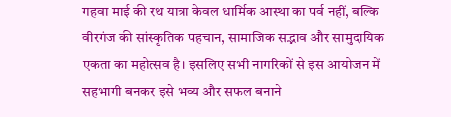गहवा माई की रथ यात्रा केवल धार्मिक आस्था का पर्व नहीं, बल्कि वीरगंज की सांस्कृतिक पहचान, सामाजिक सद्भाव और सामुदायिक एकता का महोत्सव है। इसलिए सभी नागरिकों से इस आयोजन में सहभागी बनकर इसे भव्य और सफल बनाने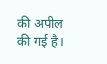की अपील की गई है।